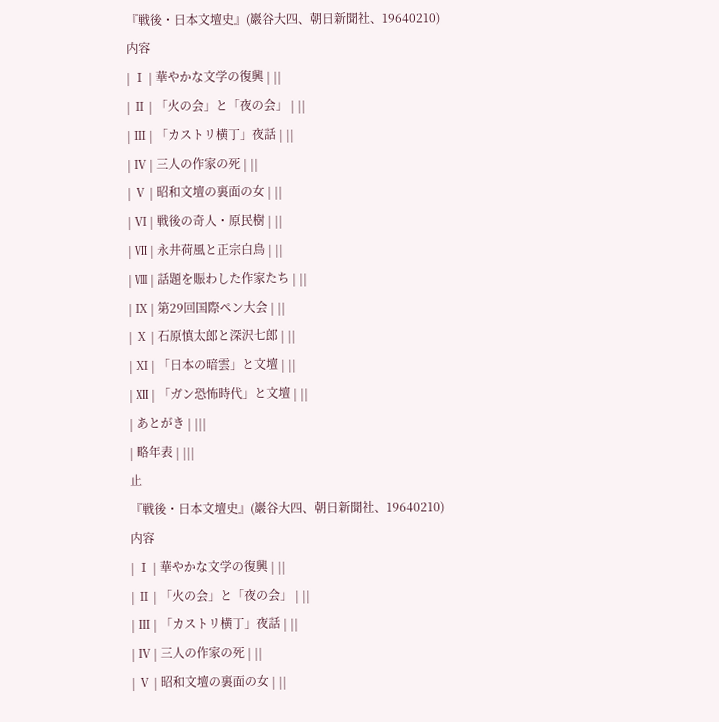『戦後・日本文壇史』(巖谷大四、朝日新聞社、19640210)
内容
| Ⅰ | 華やかな文学の復興 | ||
| Ⅱ | 「火の会」と「夜の会」 | ||
| Ⅲ | 「カストリ横丁」夜話 | ||
| Ⅳ | 三人の作家の死 | ||
| Ⅴ | 昭和文壇の裏面の女 | ||
| Ⅵ | 戦後の奇人・原民樹 | ||
| Ⅶ | 永井荷風と正宗白鳥 | ||
| Ⅷ | 話題を賑わした作家たち | ||
| Ⅸ | 第29回国際ペン大会 | ||
| Ⅹ | 石原慎太郎と深沢七郎 | ||
| Ⅺ | 「日本の暗雲」と文壇 | ||
| Ⅻ | 「ガン恐怖時代」と文壇 | ||
| あとがき | |||
| 略年表 | |||
止
『戦後・日本文壇史』(巖谷大四、朝日新聞社、19640210)
内容
| Ⅰ | 華やかな文学の復興 | ||
| Ⅱ | 「火の会」と「夜の会」 | ||
| Ⅲ | 「カストリ横丁」夜話 | ||
| Ⅳ | 三人の作家の死 | ||
| Ⅴ | 昭和文壇の裏面の女 | ||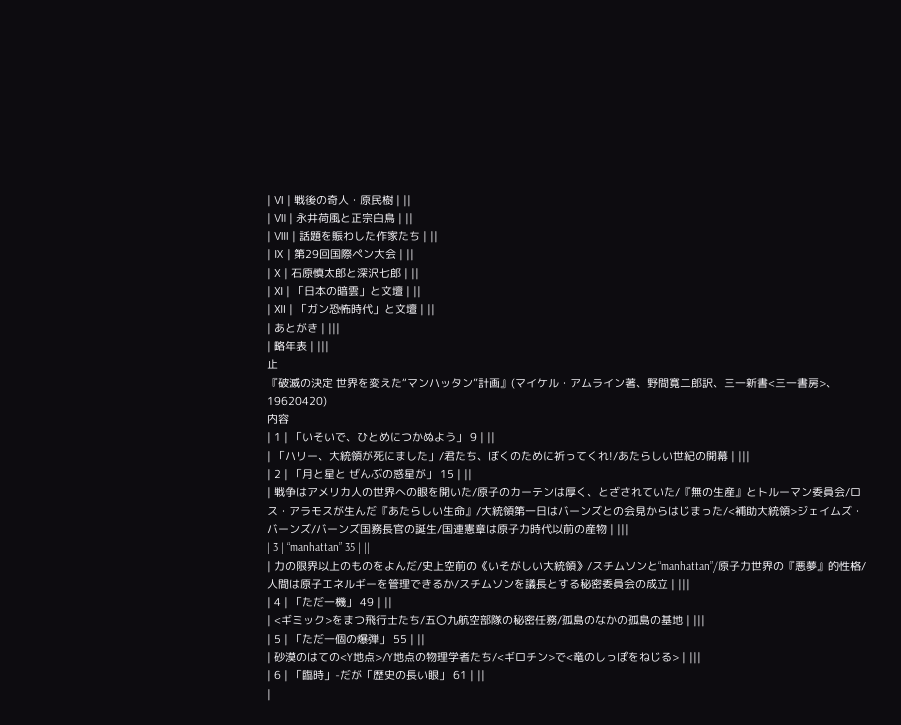| Ⅵ | 戦後の奇人・原民樹 | ||
| Ⅶ | 永井荷風と正宗白鳥 | ||
| Ⅷ | 話題を賑わした作家たち | ||
| Ⅸ | 第29回国際ペン大会 | ||
| Ⅹ | 石原慎太郎と深沢七郎 | ||
| Ⅺ | 「日本の暗雲」と文壇 | ||
| Ⅻ | 「ガン恐怖時代」と文壇 | ||
| あとがき | |||
| 略年表 | |||
止
『破滅の決定 世界を変えた“マンハッタン”計画』(マイケル・アムライン著、野間寛二郎訳、三一新書<三一書房>、19620420)
内容
| 1 | 「いそいで、ひとめにつかぬよう」 9 | ||
| 「ハリー、大統領が死にました」/君たち、ぼくのために祈ってくれ!/あたらしい世紀の開幕 | |||
| 2 | 「月と星と ぜんぶの惑星が」 15 | ||
| 戦争はアメリカ人の世界への眼を開いた/原子のカーテンは厚く、とざされていた/『無の生産』とトルーマン委員会/ロス・アラモスが生んだ『あたらしい生命』/大統領第一日はバーンズとの会見からはじまった/<補助大統領>ジェイムズ・バーンズ/バーンズ国務長官の誕生/国連憲章は原子力時代以前の産物 | |||
| 3 | “manhattan” 35 | ||
| 力の限界以上のものをよんだ/史上空前の《いそがしい大統領》/スチムソンと“manhattan”/原子力世界の『悪夢』的性格/人間は原子エネルギーを管理できるか/スチムソンを議長とする秘密委員会の成立 | |||
| 4 | 「ただ一機」 49 | ||
| <ギミック>をまつ飛行士たち/五〇九航空部隊の秘密任務/孤島のなかの孤島の基地 | |||
| 5 | 「ただ一個の爆弾」 55 | ||
| 砂漠のはての<Y地点>/Y地点の物理学者たち/<ギロチン>で<竜のしっぽをねじる> | |||
| 6 | 「臨時」-だが「歴史の長い眼」 61 | ||
|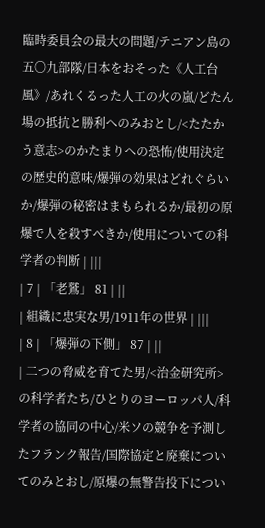臨時委員会の最大の問題/テニアン島の五〇九部隊/日本をおそった《人工台風》/あれくるった人工の火の嵐/どたん場の抵抗と勝利へのみおとし/<たたかう意志>のかたまりへの恐怖/使用決定の歴史的意味/爆弾の効果はどれぐらいか/爆弾の秘密はまもられるか/最初の原爆で人を殺すべきか/使用についての科学者の判断 | |||
| 7 | 「老鷲」 81 | ||
| 組織に忠実な男/1911年の世界 | |||
| 8 | 「爆弾の下側」 87 | ||
| 二つの脅威を育てた男/<治金研究所>の科学者たち/ひとりのヨーロッパ人/科学者の協同の中心/米ソの競争を予測したフランク報告/国際協定と廃棄についてのみとおし/原爆の無警告投下につい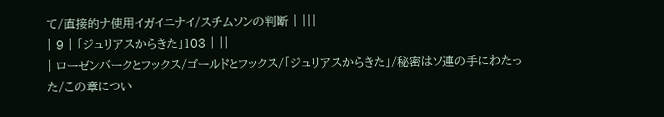て/直接的ナ使用イガイニナイ/スチムソンの判断 | |||
| 9 | 「ジュリアスからきた」103 | ||
| ローゼンバークとフックス/ゴールドとフックス/「ジュリアスからきた」/秘密はソ連の手にわたった/この章につい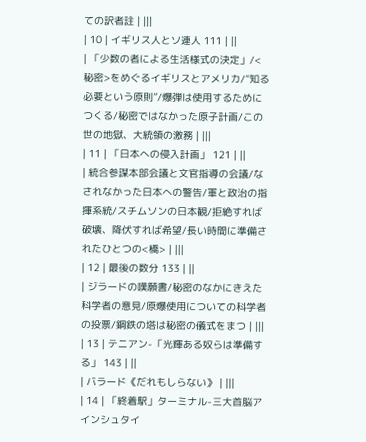ての訳者註 | |||
| 10 | イギリス人とソ連人 111 | ||
| 「少数の者による生活様式の決定」/<秘密>をめぐるイギリスとアメリカ/“知る必要という原則”/爆弾は使用するためにつくる/秘密ではなかった原子計画/この世の地獄、大統領の激務 | |||
| 11 | 「日本への侵入計画」 121 | ||
| 統合参謀本部会議と文官指導の会議/なされなかった日本への警告/軍と政治の指揮系統/スチムソンの日本観/拒絶すれば破壊、降伏すれば希望/長い時間に準備されたひとつの<橋> | |||
| 12 | 最後の数分 133 | ||
| ジラードの嘆願書/秘密のなかにきえた科学者の意見/原爆使用についての科学者の投票/鋼鉄の塔は秘密の儀式をまつ | |||
| 13 | テニアン-「光輝ある奴らは準備する」 143 | ||
| バラード《だれもしらない》 | |||
| 14 | 「終着駅」ターミナル-三大首脳アインシュタイ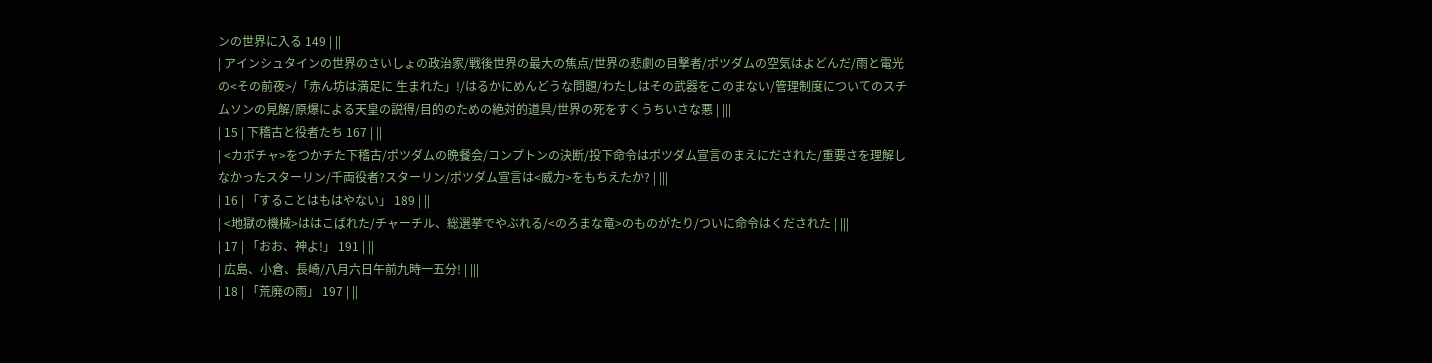ンの世界に入る 149 | ||
| アインシュタインの世界のさいしょの政治家/戦後世界の最大の焦点/世界の悲劇の目撃者/ポツダムの空気はよどんだ/雨と電光の<その前夜>/「赤ん坊は満足に 生まれた」!/はるかにめんどうな問題/わたしはその武器をこのまない/管理制度についてのスチムソンの見解/原爆による天皇の説得/目的のための絶対的道具/世界の死をすくうちいさな悪 | |||
| 15 | 下稽古と役者たち 167 | ||
| <カボチャ>をつかチた下稽古/ポツダムの晩餐会/コンプトンの決断/投下命令はポツダム宣言のまえにだされた/重要さを理解しなかったスターリン/千両役者?スターリン/ポツダム宣言は<威力>をもちえたか? | |||
| 16 | 「することはもはやない」 189 | ||
| <地獄の機械>ははこばれた/チャーチル、総選挙でやぶれる/<のろまな竜>のものがたり/ついに命令はくだされた | |||
| 17 | 「おお、神よ!」 191 | ||
| 広島、小倉、長崎/八月六日午前九時一五分! | |||
| 18 | 「荒廃の雨」 197 | ||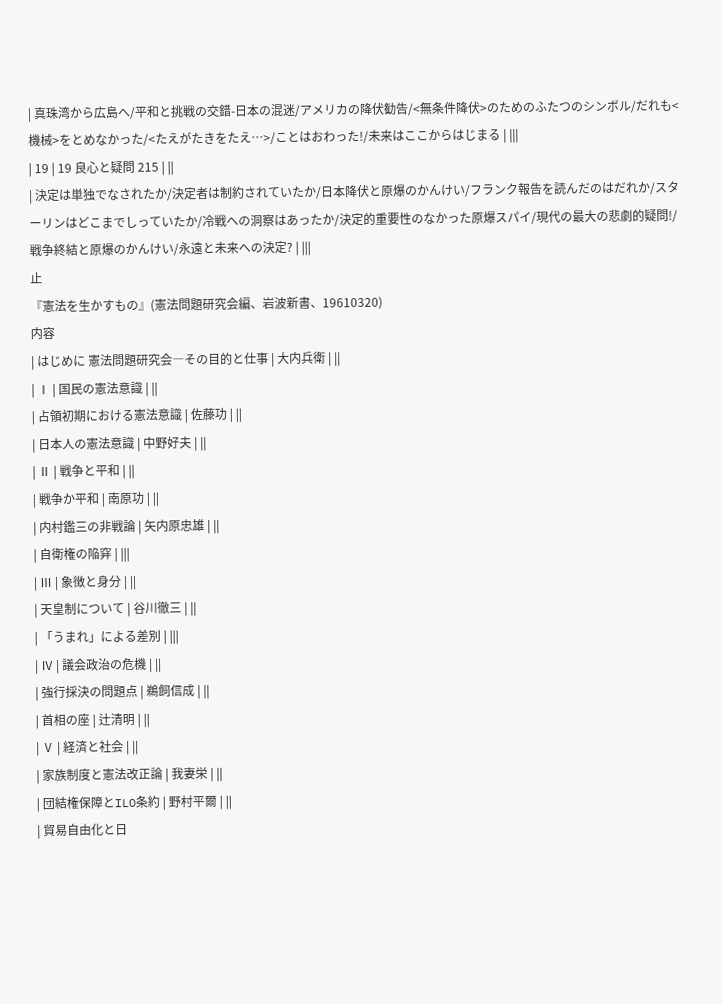| 真珠湾から広島へ/平和と挑戦の交錯-日本の混迷/アメリカの降伏勧告/<無条件降伏>のためのふたつのシンボル/だれも<機械>をとめなかった/<たえがたきをたえ…>/ことはおわった!/未来はここからはじまる | |||
| 19 | 19 良心と疑問 215 | ||
| 決定は単独でなされたか/決定者は制約されていたか/日本降伏と原爆のかんけい/フランク報告を読んだのはだれか/スターリンはどこまでしっていたか/冷戦への洞察はあったか/決定的重要性のなかった原爆スパイ/現代の最大の悲劇的疑問!/戦争終結と原爆のかんけい/永遠と未来への決定? | |||
止
『憲法を生かすもの』(憲法問題研究会編、岩波新書、19610320)
内容
| はじめに 憲法問題研究会―その目的と仕事 | 大内兵衛 | ||
| Ⅰ | 国民の憲法意識 | ||
| 占領初期における憲法意識 | 佐藤功 | ||
| 日本人の憲法意識 | 中野好夫 | ||
| Ⅱ | 戦争と平和 | ||
| 戦争か平和 | 南原功 | ||
| 内村鑑三の非戦論 | 矢内原忠雄 | ||
| 自衛権の陥穽 | |||
| Ⅲ | 象徴と身分 | ||
| 天皇制について | 谷川徹三 | ||
| 「うまれ」による差別 | |||
| Ⅳ | 議会政治の危機 | ||
| 強行採決の問題点 | 鵜飼信成 | ||
| 首相の座 | 辻清明 | ||
| Ⅴ | 経済と社会 | ||
| 家族制度と憲法改正論 | 我妻栄 | ||
| 団結権保障とILO条約 | 野村平爾 | ||
| 貿易自由化と日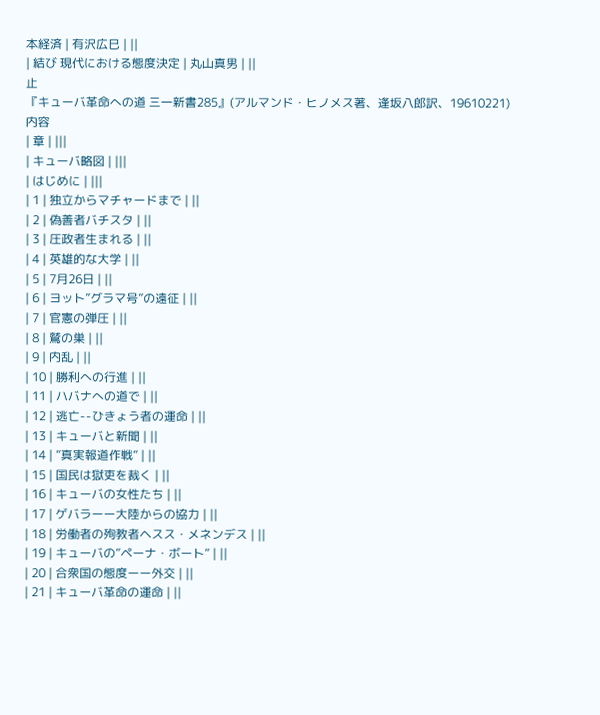本経済 | 有沢広巳 | ||
| 結び 現代における態度決定 | 丸山真男 | ||
止
『キューバ革命への道 三一新書285』(アルマンド・ヒノメス著、逢坂八郎訳、19610221)
内容
| 章 | |||
| キューバ略図 | |||
| はじめに | |||
| 1 | 独立からマチャードまで | ||
| 2 | 偽善者バチスタ | ||
| 3 | 圧政者生まれる | ||
| 4 | 英雄的な大学 | ||
| 5 | 7月26日 | ||
| 6 | ヨット”グラマ号”の遠征 | ||
| 7 | 官憲の弾圧 | ||
| 8 | 鷲の巣 | ||
| 9 | 内乱 | ||
| 10 | 勝利への行進 | ||
| 11 | ハバナへの道で | ||
| 12 | 逃亡--ひきょう者の運命 | ||
| 13 | キューバと新聞 | ||
| 14 | ”真実報道作戦” | ||
| 15 | 国民は獄吏を裁く | ||
| 16 | キューバの女性たち | ||
| 17 | ゲバラーー大陸からの協力 | ||
| 18 | 労働者の殉教者ヘスス・メネンデス | ||
| 19 | キューバの”ペーナ・ボート” | ||
| 20 | 合衆国の態度ーー外交 | ||
| 21 | キューバ革命の運命 | ||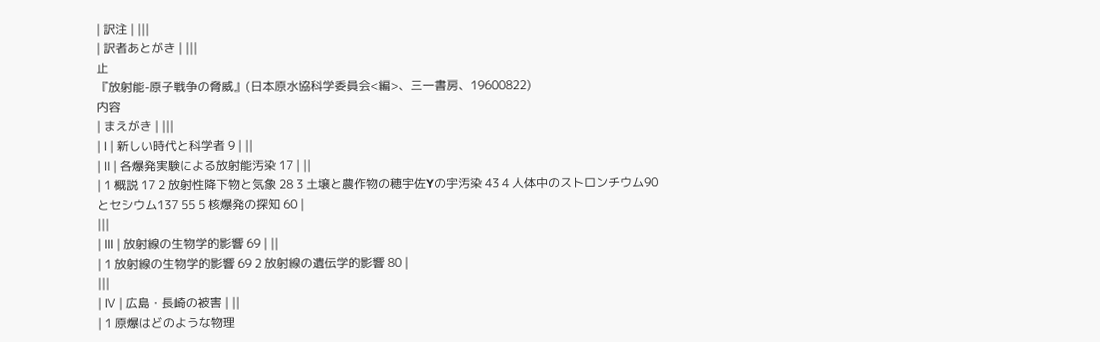| 訳注 | |||
| 訳者あとがき | |||
止
『放射能-原子戦争の脅威』(日本原水協科学委員会<編>、三一書房、19600822)
内容
| まえがき | |||
| Ⅰ | 新しい時代と科学者 9 | ||
| Ⅱ | 各爆発実験による放射能汚染 17 | ||
| 1 概説 17 2 放射性降下物と気象 28 3 土壌と農作物の穂宇佐Yの宇汚染 43 4 人体中のストロンチウム90とセシウム137 55 5 核爆発の探知 60 |
|||
| Ⅲ | 放射線の生物学的影響 69 | ||
| 1 放射線の生物学的影響 69 2 放射線の遺伝学的影響 80 |
|||
| Ⅳ | 広島・長崎の被害 | ||
| 1 原爆はどのような物理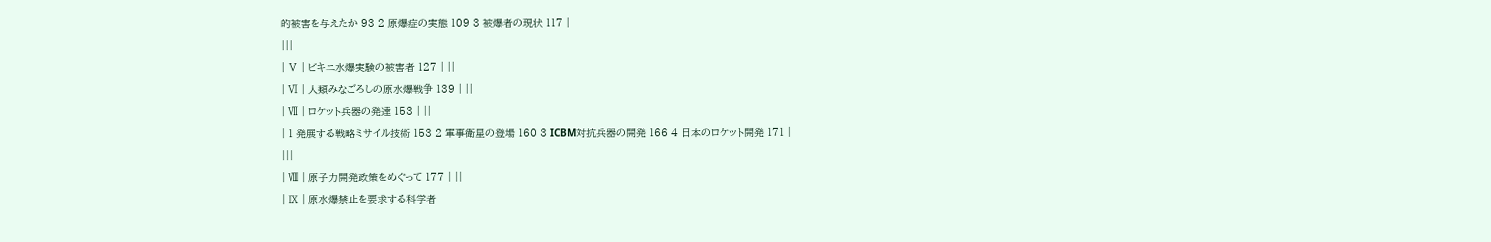的被害を与えたか 93 2 原爆症の実態 109 3 被爆者の現状 117 |
|||
| Ⅴ | ビキニ水爆実験の被害者 127 | ||
| Ⅵ | 人類みなごろしの原水爆戦争 139 | ||
| Ⅶ | ロケット兵器の発達 153 | ||
| 1 発展する戦略ミサイル技術 153 2 軍事衛星の登場 160 3 ICBM対抗兵器の開発 166 4 日本のロケット開発 171 |
|||
| Ⅷ | 原子力開発政策をめぐって 177 | ||
| Ⅸ | 原水爆禁止を要求する科学者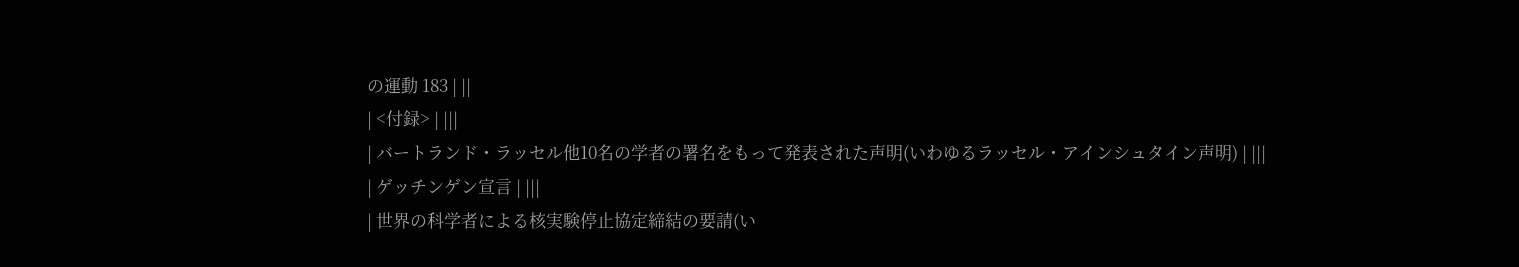の運動 183 | ||
| <付録> | |||
| バートランド・ラッセル他10名の学者の署名をもって発表された声明(いわゆるラッセル・アインシュタイン声明) | |||
| ゲッチンゲン宣言 | |||
| 世界の科学者による核実験停止協定締結の要請(い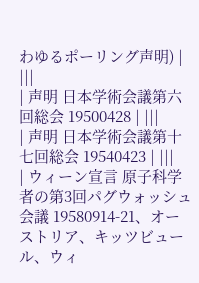わゆるポーリング声明) | |||
| 声明 日本学術会議第六回総会 19500428 | |||
| 声明 日本学術会議第十七回総会 19540423 | |||
| ウィーン宣言 原子科学者の第3回パグウォッシュ会議 19580914-21、オーストリア、キッツビュール、ウィ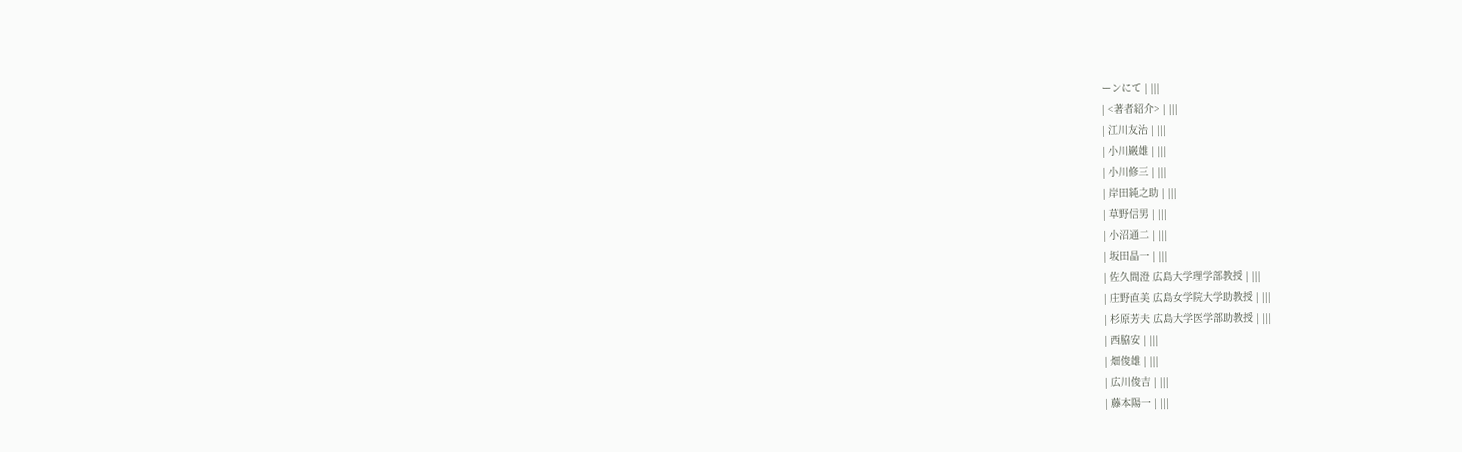ーンにて | |||
| <著者紹介> | |||
| 江川友治 | |||
| 小川巌雄 | |||
| 小川修三 | |||
| 岸田純之助 | |||
| 草野信男 | |||
| 小沼通二 | |||
| 坂田晶一 | |||
| 佐久間澄 広島大学理学部教授 | |||
| 庄野直美 広島女学院大学助教授 | |||
| 杉原芳夫 広島大学医学部助教授 | |||
| 西脇安 | |||
| 畑俊雄 | |||
| 広川俊吉 | |||
| 藤本陽一 | |||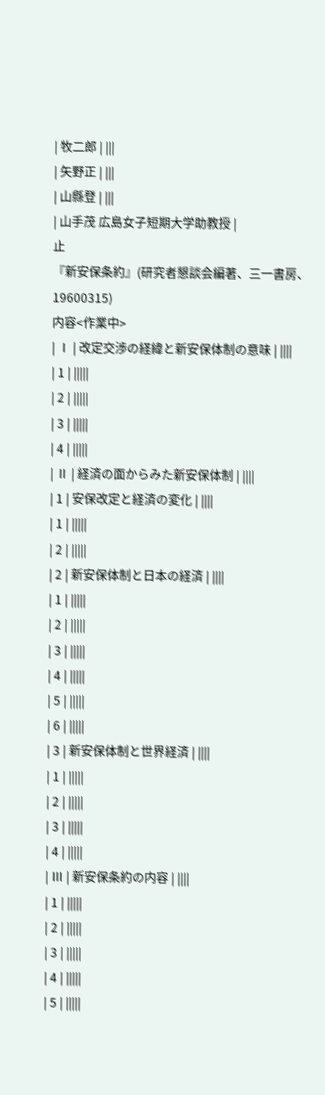| 牧二郎 | |||
| 矢野正 | |||
| 山縣登 | |||
| 山手茂 広島女子短期大学助教授 |
止
『新安保条約』(研究者懇談会編著、三一書房、19600315)
内容<作業中>
| Ⅰ | 改定交渉の経緯と新安保体制の意味 | ||||
| 1 | |||||
| 2 | |||||
| 3 | |||||
| 4 | |||||
| Ⅱ | 経済の面からみた新安保体制 | ||||
| 1 | 安保改定と経済の変化 | ||||
| 1 | |||||
| 2 | |||||
| 2 | 新安保体制と日本の経済 | ||||
| 1 | |||||
| 2 | |||||
| 3 | |||||
| 4 | |||||
| 5 | |||||
| 6 | |||||
| 3 | 新安保体制と世界経済 | ||||
| 1 | |||||
| 2 | |||||
| 3 | |||||
| 4 | |||||
| Ⅲ | 新安保条約の内容 | ||||
| 1 | |||||
| 2 | |||||
| 3 | |||||
| 4 | |||||
| 5 | |||||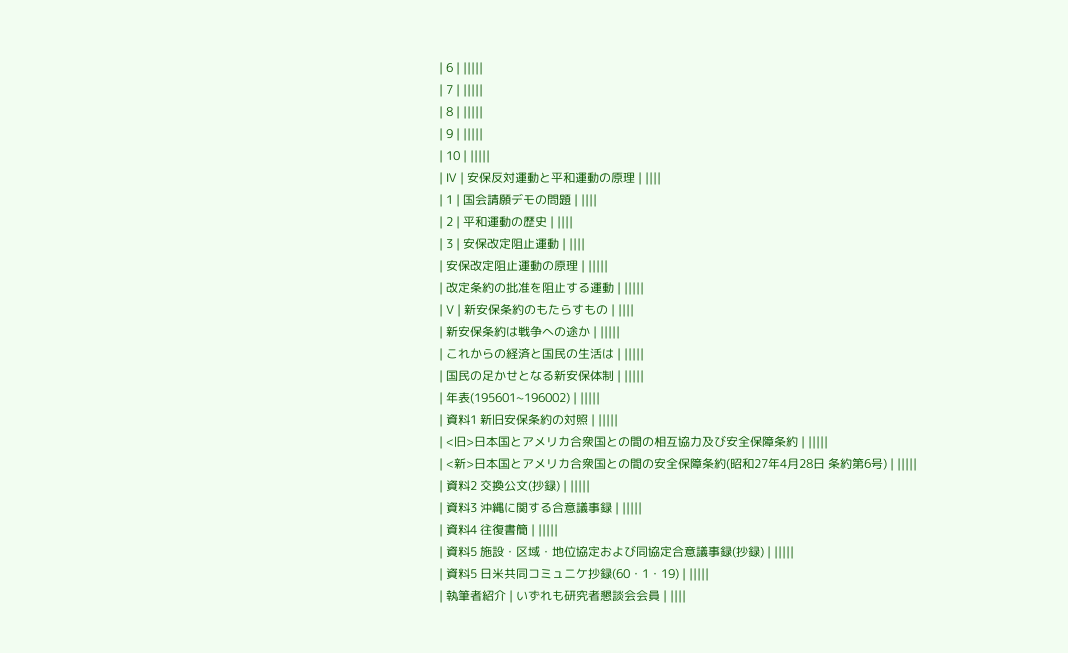| 6 | |||||
| 7 | |||||
| 8 | |||||
| 9 | |||||
| 10 | |||||
| Ⅳ | 安保反対運動と平和運動の原理 | ||||
| 1 | 国会請願デモの問題 | ||||
| 2 | 平和運動の歴史 | ||||
| 3 | 安保改定阻止運動 | ||||
| 安保改定阻止運動の原理 | |||||
| 改定条約の批准を阻止する運動 | |||||
| Ⅴ | 新安保条約のもたらすもの | ||||
| 新安保条約は戦争への途か | |||||
| これからの経済と国民の生活は | |||||
| 国民の足かせとなる新安保体制 | |||||
| 年表(195601~196002) | |||||
| 資料1 新旧安保条約の対照 | |||||
| <旧>日本国とアメリカ合衆国との間の相互協力及び安全保障条約 | |||||
| <新>日本国とアメリカ合衆国との間の安全保障条約(昭和27年4月28日 条約第6号) | |||||
| 資料2 交換公文(抄録) | |||||
| 資料3 沖縄に関する合意議事録 | |||||
| 資料4 往復書簡 | |||||
| 資料5 施設・区域・地位協定および同協定合意議事録(抄録) | |||||
| 資料5 日米共同コミュニケ抄録(60・1・19) | |||||
| 執筆者紹介 | いずれも研究者懇談会会員 | ||||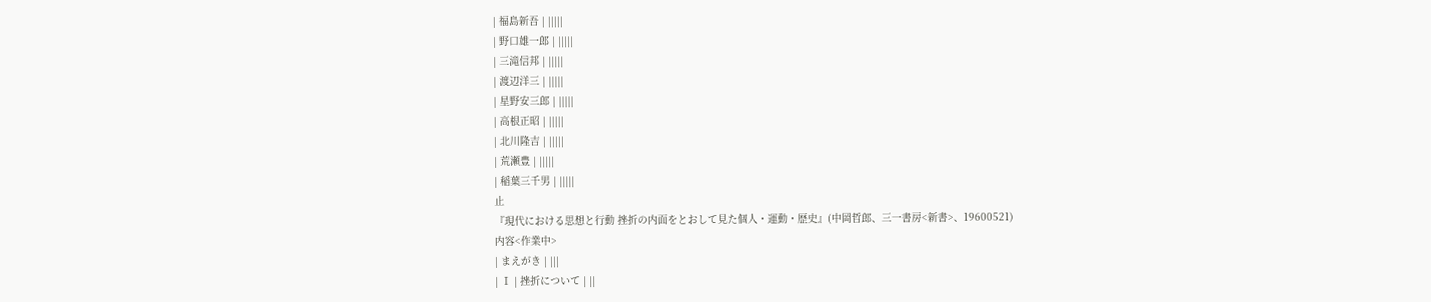| 福島新吾 | |||||
| 野口雄一郎 | |||||
| 三滝信邦 | |||||
| 渡辺洋三 | |||||
| 星野安三郎 | |||||
| 高根正昭 | |||||
| 北川隆吉 | |||||
| 荒瀬豊 | |||||
| 稲葉三千男 | |||||
止
『現代における思想と行動 挫折の内面をとおして見た個人・運動・歴史』(中岡哲郎、三一書房<新書>、19600521)
内容<作業中>
| まえがき | |||
| Ⅰ | 挫折について | ||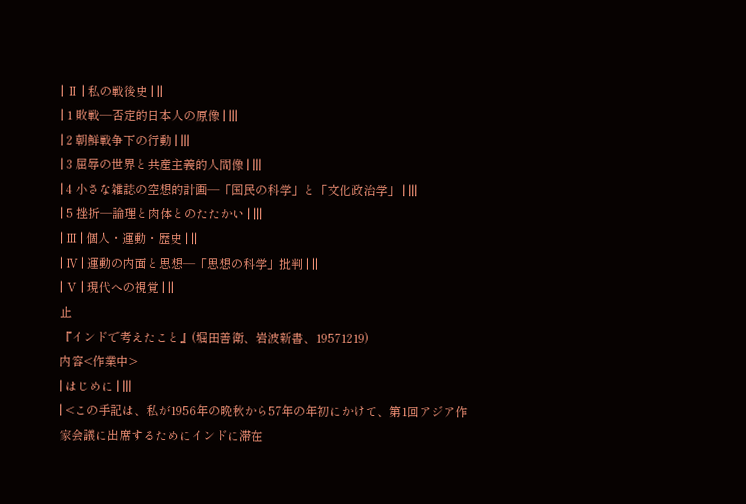| Ⅱ | 私の戦後史 | ||
| 1 敗戦―否定的日本人の原像 | |||
| 2 朝鮮戦争下の行動 | |||
| 3 屈辱の世界と共産主義的人間像 | |||
| 4 小さな雑誌の空想的計画―「国民の科学」と「文化政治学」 | |||
| 5 挫折―論理と肉体とのたたかい | |||
| Ⅲ | 個人・運動・歴史 | ||
| Ⅳ | 運動の内面と思想―「思想の科学」批判 | ||
| Ⅴ | 現代への視覚 | ||
止
『インドで考えたこと』(堀田善衛、岩波新書、19571219)
内容<作業中>
| はじめに | |||
| <この手記は、私が1956年の晩秋から57年の年初にかけて、第1回アジア作家会議に出席するためにインドに滞在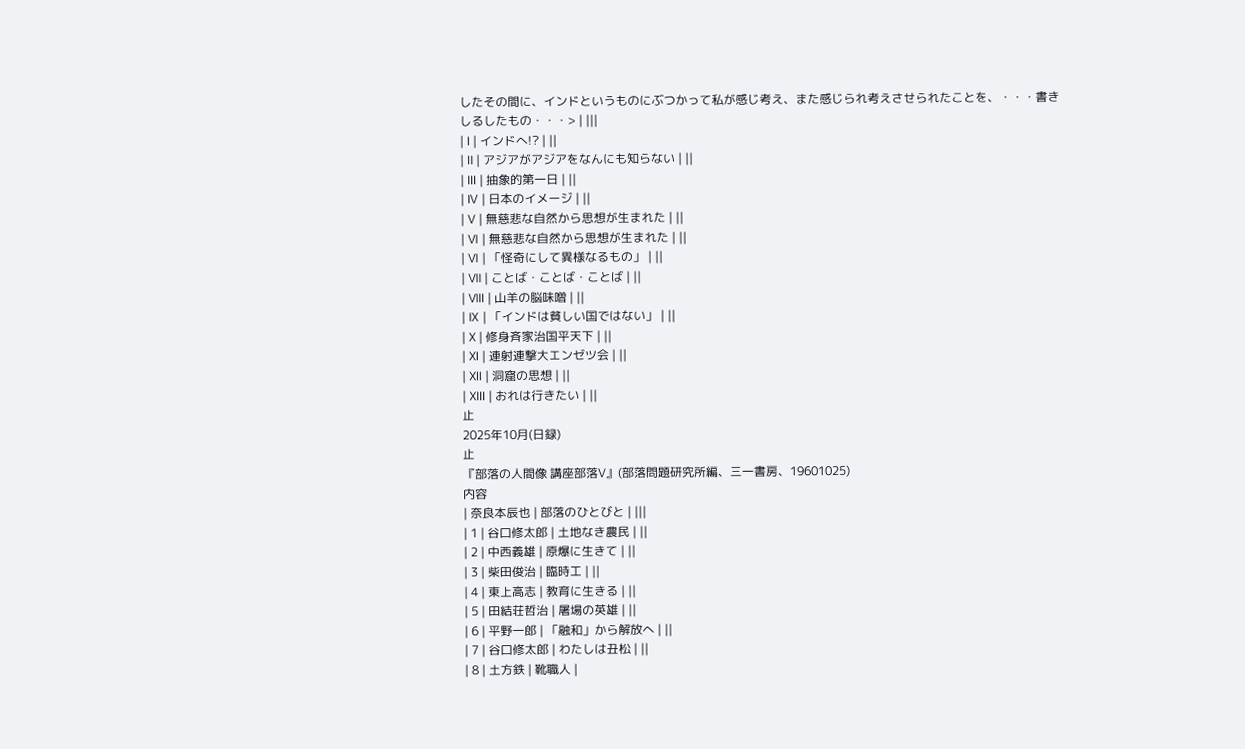したその間に、インドというものにぶつかって私が感じ考え、また感じられ考えさせられたことを、・・・書きしるしたもの・・・> | |||
| Ⅰ | インドへ!? | ||
| Ⅱ | アジアがアジアをなんにも知らない | ||
| Ⅲ | 抽象的第一日 | ||
| Ⅳ | 日本のイメージ | ||
| Ⅴ | 無慈悲な自然から思想が生まれた | ||
| Ⅵ | 無慈悲な自然から思想が生まれた | ||
| Ⅵ | 「怪奇にして異様なるもの」 | ||
| Ⅶ | ことば・ことば・ことば | ||
| Ⅷ | 山羊の脳味噌 | ||
| Ⅸ | 「インドは貧しい国ではない」 | ||
| Ⅹ | 修身斉家治国平天下 | ||
| Ⅺ | 連射連撃大エンゼツ会 | ||
| Ⅻ | 洞窟の思想 | ||
| ⅩⅢ | おれは行きたい | ||
止
2025年10月(日録)
止
『部落の人間像 講座部落Ⅴ』(部落問題研究所編、三一書房、19601025)
内容
| 奈良本辰也 | 部落のひとびと | |||
| 1 | 谷口修太郎 | 土地なき農民 | ||
| 2 | 中西義雄 | 原爆に生きて | ||
| 3 | 柴田俊治 | 臨時工 | ||
| 4 | 東上高志 | 教育に生きる | ||
| 5 | 田結荘哲治 | 屠場の英雄 | ||
| 6 | 平野一郎 | 「融和」から解放へ | ||
| 7 | 谷口修太郎 | わたしは丑松 | ||
| 8 | 土方鉄 | 靴職人 |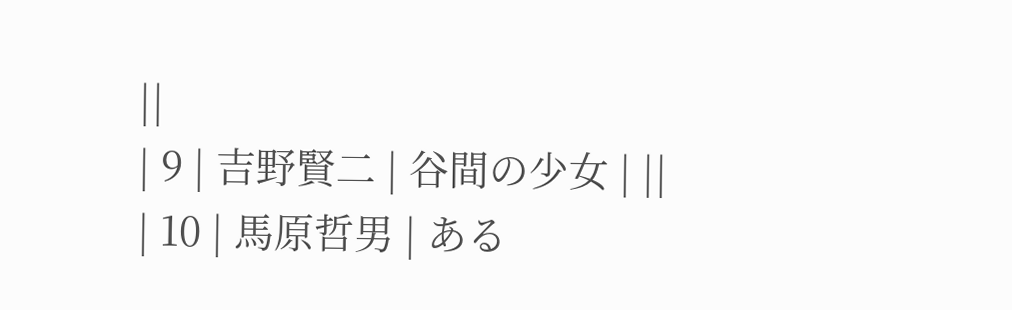||
| 9 | 吉野賢二 | 谷間の少女 | ||
| 10 | 馬原哲男 | ある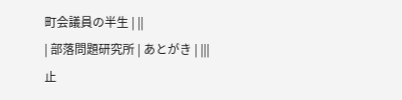町会議員の半生 | ||
| 部落問題研究所 | あとがき | |||
止